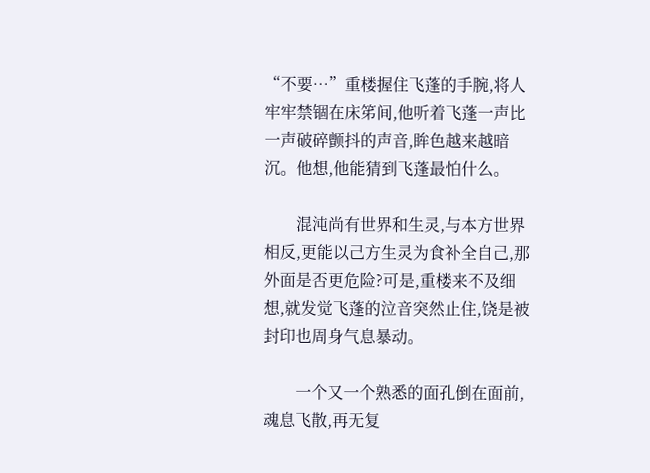“不要…”重楼握住飞蓬的手腕,将人牢牢禁锢在床笫间,他听着飞蓬一声比一声破碎颤抖的声音,眸色越来越暗沉。他想,他能猜到飞蓬最怕什么。

        混沌尚有世界和生灵,与本方世界相反,更能以己方生灵为食补全自己,那外面是否更危险?可是,重楼来不及细想,就发觉飞蓬的泣音突然止住,饶是被封印也周身气息暴动。

        一个又一个熟悉的面孔倒在面前,魂息飞散,再无复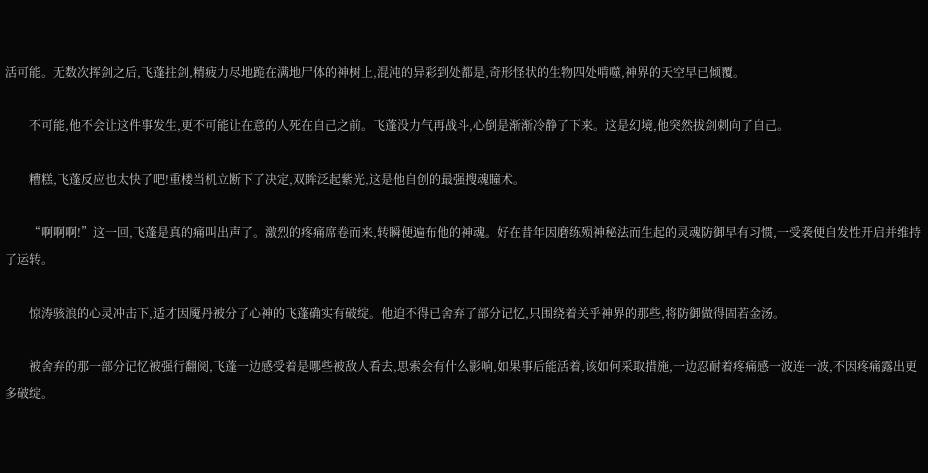活可能。无数次挥剑之后,飞蓬拄剑,精疲力尽地跪在满地尸体的神树上,混沌的异彩到处都是,奇形怪状的生物四处啃噬,神界的天空早已倾覆。

        不可能,他不会让这件事发生,更不可能让在意的人死在自己之前。飞蓬没力气再战斗,心倒是渐渐冷静了下来。这是幻境,他突然拔剑刺向了自己。

        糟糕,飞蓬反应也太快了吧!重楼当机立断下了决定,双眸泛起紫光,这是他自创的最强搜魂瞳术。

        “啊啊啊!”这一回,飞蓬是真的痛叫出声了。激烈的疼痛席卷而来,转瞬便遍布他的神魂。好在昔年因磨练殒神秘法而生起的灵魂防御早有习惯,一受袭便自发性开启并维持了运转。

        惊涛骇浪的心灵冲击下,适才因魇丹被分了心神的飞蓬确实有破绽。他迫不得已舍弃了部分记忆,只围绕着关乎神界的那些,将防御做得固若金汤。

        被舍弃的那一部分记忆被强行翻阅,飞蓬一边感受着是哪些被敌人看去,思索会有什么影响,如果事后能活着,该如何采取措施,一边忍耐着疼痛感一波连一波,不因疼痛露出更多破绽。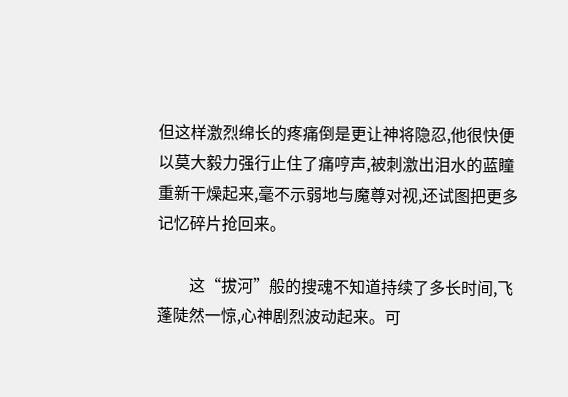但这样激烈绵长的疼痛倒是更让神将隐忍,他很快便以莫大毅力强行止住了痛哼声,被刺激出泪水的蓝瞳重新干燥起来,毫不示弱地与魔尊对视,还试图把更多记忆碎片抢回来。

        这“拔河”般的搜魂不知道持续了多长时间,飞蓬陡然一惊,心神剧烈波动起来。可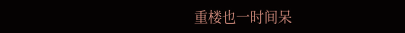重楼也一时间呆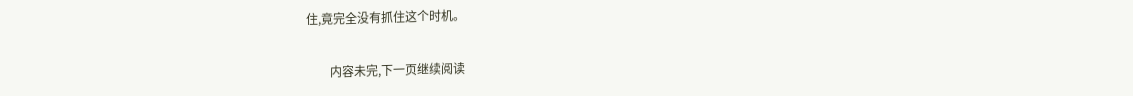住,竟完全没有抓住这个时机。

        内容未完,下一页继续阅读